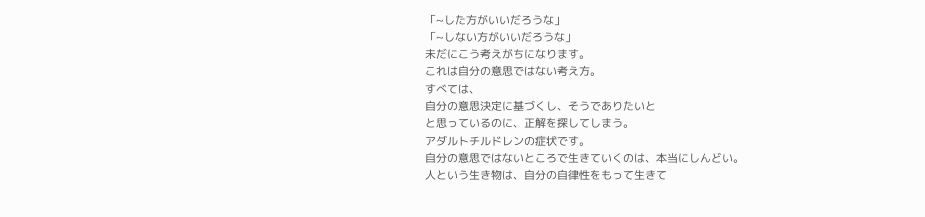「~した方がいいだろうな」
「~しない方がいいだろうな」
未だにこう考えがちになります。
これは自分の意思ではない考え方。
すべては、
自分の意思決定に基づくし、そうでありたいと
と思っているのに、正解を探してしまう。
アダルトチルドレンの症状です。
自分の意思ではないところで生きていくのは、本当にしんどい。
人という生き物は、自分の自律性をもって生きて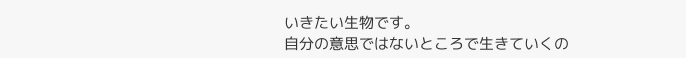いきたい生物です。
自分の意思ではないところで生きていくの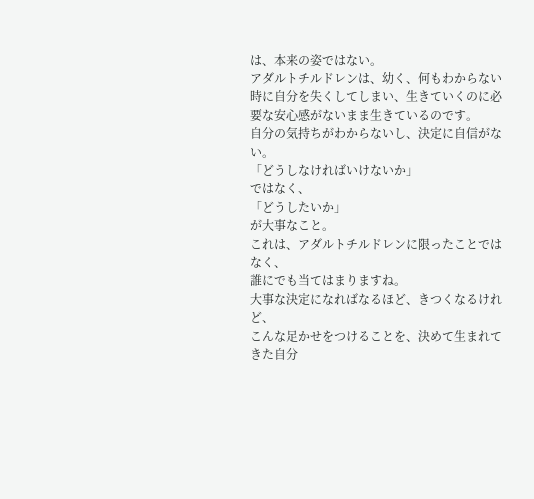は、本来の姿ではない。
アダルトチルドレンは、幼く、何もわからない時に自分を失くしてしまい、生きていくのに必要な安心感がないまま生きているのです。
自分の気持ちがわからないし、決定に自信がない。
「どうしなければいけないか」
ではなく、
「どうしたいか」
が大事なこと。
これは、アダルトチルドレンに限ったことではなく、
誰にでも当てはまりますね。
大事な決定になればなるほど、きつくなるけれど、
こんな足かせをつけることを、決めて生まれてきた自分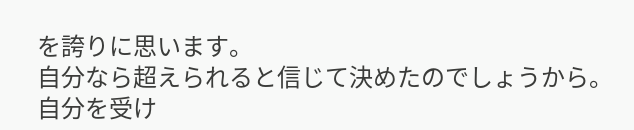を誇りに思います。
自分なら超えられると信じて決めたのでしょうから。
自分を受け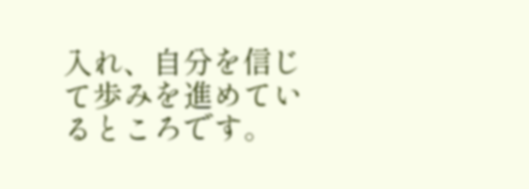入れ、自分を信じて歩みを進めているところです。